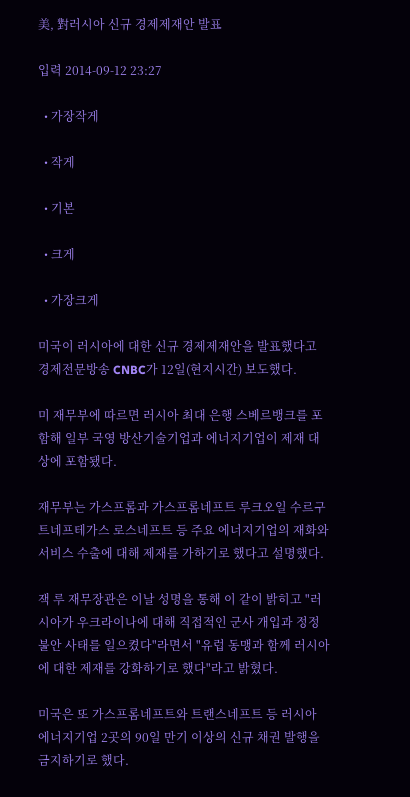美, 對러시아 신규 경제제재안 발표

입력 2014-09-12 23:27

  • 가장작게

  • 작게

  • 기본

  • 크게

  • 가장크게

미국이 러시아에 대한 신규 경제제재안을 발표했다고 경제전문방송 CNBC가 12일(현지시간) 보도했다.

미 재무부에 따르면 러시아 최대 은행 스베르뱅크를 포함해 일부 국영 방산기술기업과 에너지기업이 제재 대상에 포함됐다.

재무부는 가스프롬과 가스프롬네프트 루크오일 수르구트네프테가스 로스네프트 등 주요 에너지기업의 재화와 서비스 수출에 대해 제재를 가하기로 했다고 설명했다.

잭 루 재무장관은 이날 성명을 통해 이 같이 밝히고 "러시아가 우크라이나에 대해 직접적인 군사 개입과 정정 불안 사태를 일으켰다"라면서 "유럽 동맹과 함께 러시아에 대한 제재를 강화하기로 했다"라고 밝혔다.

미국은 또 가스프롬네프트와 트랜스네프트 등 러시아 에너지기업 2곳의 90일 만기 이상의 신규 채권 발행을 금지하기로 했다.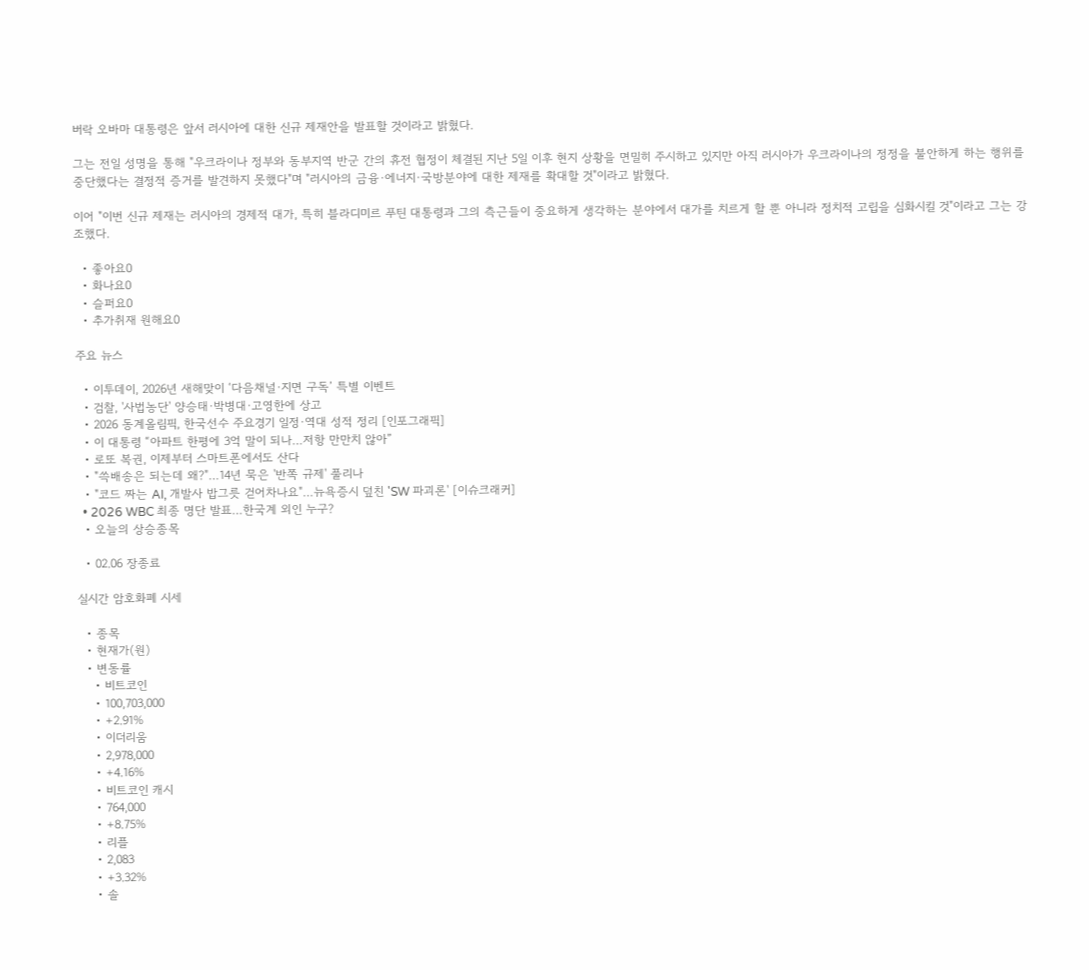버락 오바마 대통령은 앞서 러시아에 대한 신규 제재안을 발표할 것이라고 밝혔다.

그는 전일 성명을 통해 "우크라이나 정부와 동부지역 반군 간의 휴전 협정이 체결된 지난 5일 이후 현지 상황을 면밀히 주시하고 있지만 아직 러시아가 우크라이나의 정정을 불안하게 하는 행위를 중단했다는 결정적 증거를 발견하지 못했다"며 "러시아의 금융·에너지·국방분야에 대한 제재를 확대할 것"이라고 밝혔다.

이어 "이번 신규 제재는 러시아의 경제적 대가, 특히 블라디미르 푸틴 대통령과 그의 측근들이 중요하게 생각하는 분야에서 대가를 치르게 할 뿐 아니라 정치적 고립을 심화시킬 것"이라고 그는 강조했다.

  • 좋아요0
  • 화나요0
  • 슬퍼요0
  • 추가취재 원해요0

주요 뉴스

  • 이투데이, 2026년 새해맞이 ‘다음채널·지면 구독’ 특별 이벤트
  • 검찰, '사법농단' 양승태·박병대·고영한에 상고
  • 2026 동계올림픽, 한국선수 주요경기 일정·역대 성적 정리 [인포그래픽]
  • 이 대통령 “아파트 한평에 3억 말이 되나…저항 만만치 않아”
  • 로또 복권, 이제부터 스마트폰에서도 산다
  • "쓱배송은 되는데 왜?"…14년 묵은 '반쪽 규제' 풀리나
  • "코드 짜는 AI, 개발사 밥그릇 걷어차나요"…뉴욕증시 덮친 'SW 파괴론' [이슈크래커]
  • 2026 WBC 최종 명단 발표…한국계 외인 누구?
  • 오늘의 상승종목

  • 02.06 장종료

실시간 암호화폐 시세

  • 종목
  • 현재가(원)
  • 변동률
    • 비트코인
    • 100,703,000
    • +2.91%
    • 이더리움
    • 2,978,000
    • +4.16%
    • 비트코인 캐시
    • 764,000
    • +8.75%
    • 리플
    • 2,083
    • +3.32%
    • 솔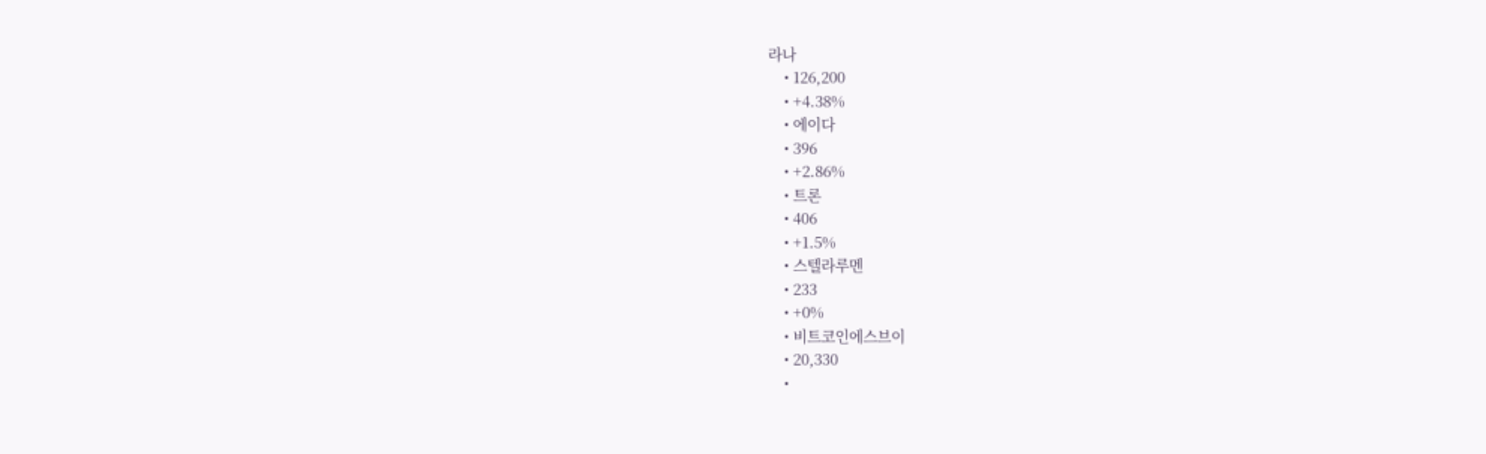라나
    • 126,200
    • +4.38%
    • 에이다
    • 396
    • +2.86%
    • 트론
    • 406
    • +1.5%
    • 스텔라루멘
    • 233
    • +0%
    • 비트코인에스브이
    • 20,330
    •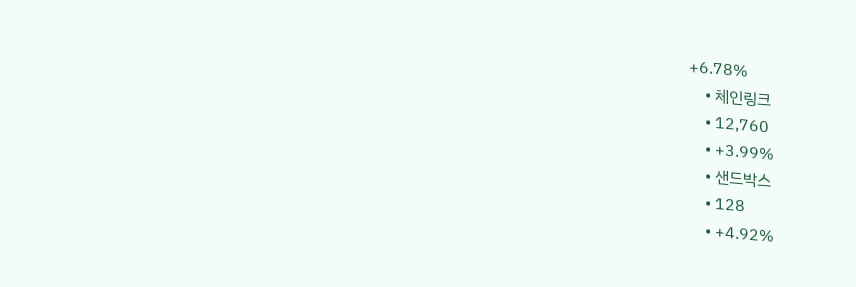+6.78%
    • 체인링크
    • 12,760
    • +3.99%
    • 샌드박스
    • 128
    • +4.92%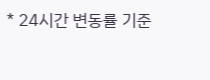* 24시간 변동률 기준